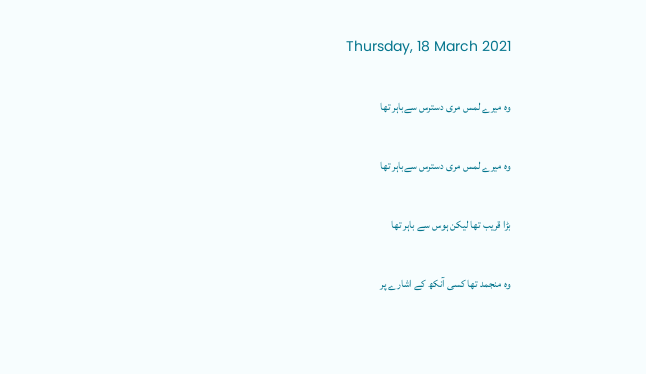Thursday, 18 March 2021

وہ میرے لمس مری دسترس سےباہر تھا

وہ میرے لمس مری دسترس سےباہر تھا

بڑا قریب تھا لیکن ہوس سے باہر تھا

وہ منجمد تھا کسی آنکھ کے اشارے پر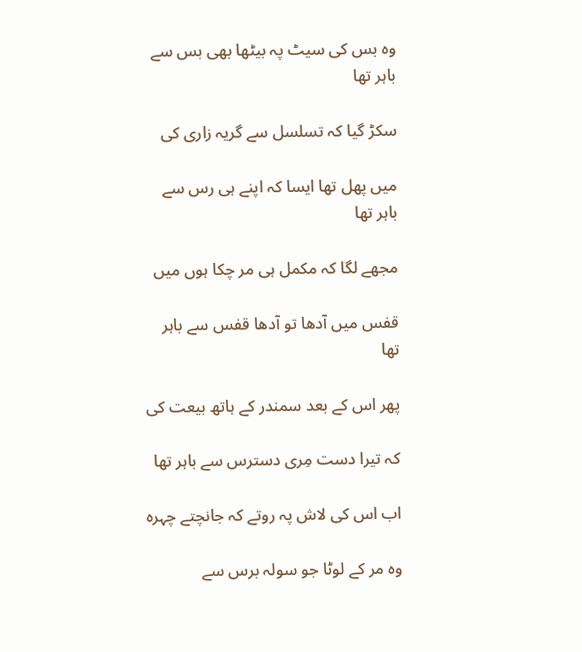وہ بس کی سیٹ پہ بیٹھا بھی بس سے باہر تھا

سکڑ گیا کہ تسلسل سے گریہ زاری کی

میں پھل تھا ایسا کہ اپنے ہی رس سے باہر تھا

مجھے لگا کہ مکمل ہی مر چکا ہوں میں

قفس میں آدھا تو آدھا قفس سے باہر تھا

پھر اس کے بعد سمندر کے ہاتھ بیعت کی

کہ تیرا دست مِری دسترس سے باہر تھا

اب اس کی لاش پہ روتے کہ جانچتے چہرہ

وہ مر کے لوٹا جو سولہ برس سے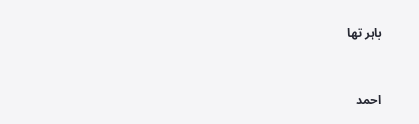باہر تھا


احمد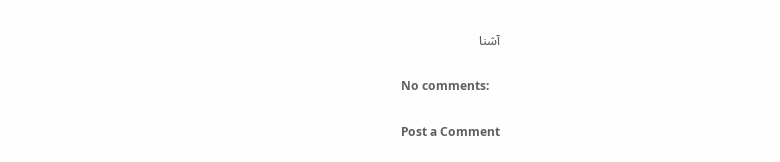آشنا

No comments:

Post a Comment